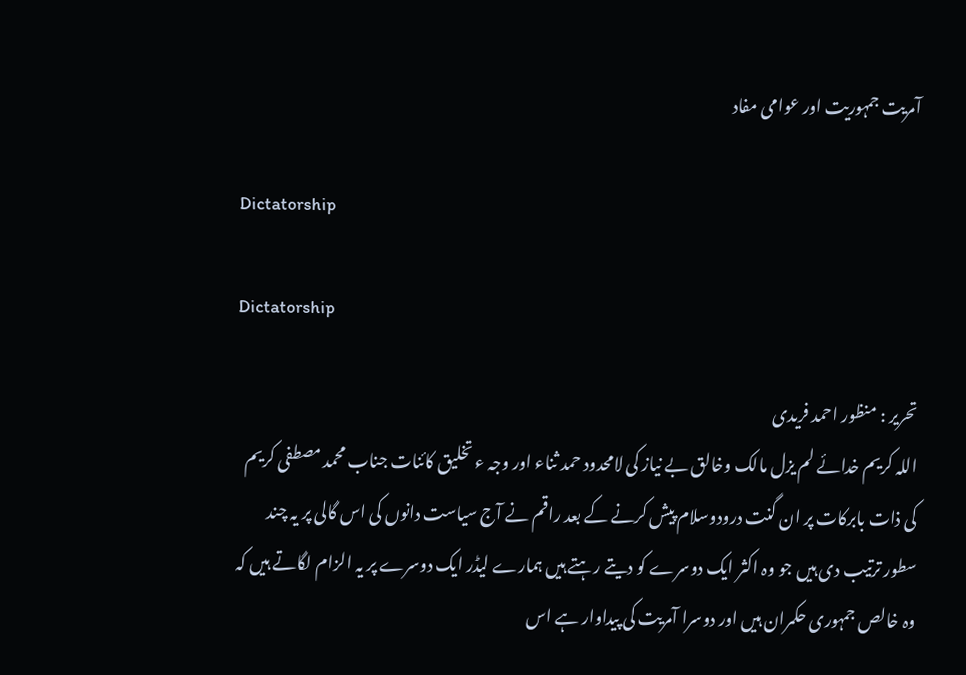آمریت جمہوریت اور عوامی مفاد

Dictatorship

Dictatorship

تحریر : منظور احمد فریدی
اللہ کریم خدائے لم یزل مالک وخالق بے نیاز کی لامحدود حمد ثناء اور وجہ ء تخلیق کائنات جناب محمد مصطفی کریم کی ذات بابرکات پر ان گنت درودوسلام پیش کرنے کے بعد راقم نے آج سیاست دانوں کی اس گالی پر یہ چند سطور ترتیب دی ہیں جو وہ اکثر ایک دوسرے کو دیتے رہتے ہیں ہمارے لیڈر ایک دوسرے پر یہ الزام لگاتے ہیں کہ وہ خالص جمہوری حکمران ہیں اور دوسرا آمریت کی پیداوار ہے اس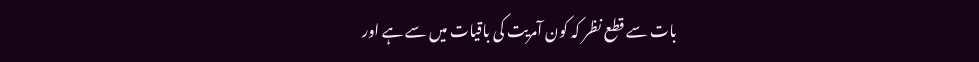بات سے قطع نظر کہ کون آمریت کی باقیات میں سے ہے اور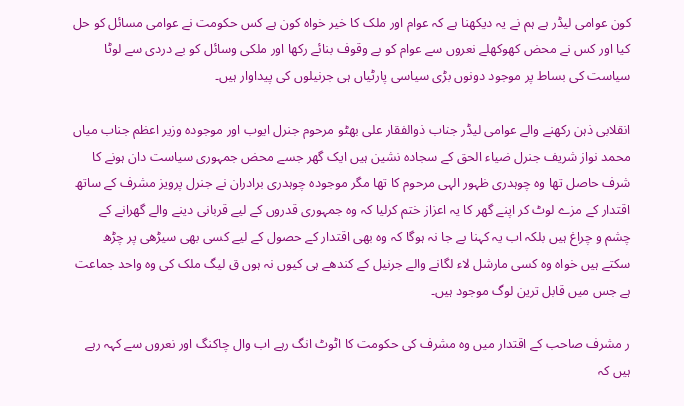کون عوامی لیڈر ہے ہم نے یہ دیکھنا ہے کہ عوام اور ملک کا خیر خواہ کون ہے کس حکومت نے عوامی مسائل کو حل کیا اور کس نے محض کھوکھلے نعروں سے عوام کو بے وقوف بنائے رکھا اور ملکی وسائل کو بے دردی سے لوٹا
سیاست کی بساط پر موجود دونوں بڑی سیاسی پارٹیاں ہی جرنیلوں کی پیداوار ہیں۔

انقلابی ذہن رکھنے والے عوامی لیڈر جناب ذوالفقار علی بھٹو مرحوم جنرل ایوب اور موجودہ وزیر اعظم جناب میاں محمد نواز شریف جنرل ضیاء الحق کے سجادہ نشین ہیں ایک گھر جسے محض جمہوری سیاست دان ہونے کا شرف حاصل تھا وہ چوہدری ظہور الہی مرحوم کا تھا مگر موجودہ چوہدری برادران نے جنرل پرویز مشرف کے ساتھ اقتدار کے مزے لوٹ کر اپنے گھر کا یہ اعزاز ختم کرلیا کہ وہ جمہوری قدروں کے لیے قربانی دینے والے گھرانے کے چشم و چراغ ہیں بلکہ اب یہ کہنا بے جا نہ ہوگا کہ وہ بھی اقتدار کے حصول کے لیے کسی بھی سیڑھی پر چڑھ سکتے ہیں خواہ وہ کسی مارشل لاء لگانے والے جرنیل کے کندھے ہی کیوں نہ ہوں ق لیگ ملک کی وہ واحد جماعت ہے جس میں قابل ترین لوگ موجود ہیں۔

ر مشرف صاحب کے اقتدار میں وہ مشرف کی حکومت کا اٹوٹ انگ رہے اب وال چاکنگ اور نعروں سے کہہ رہے ہیں کہ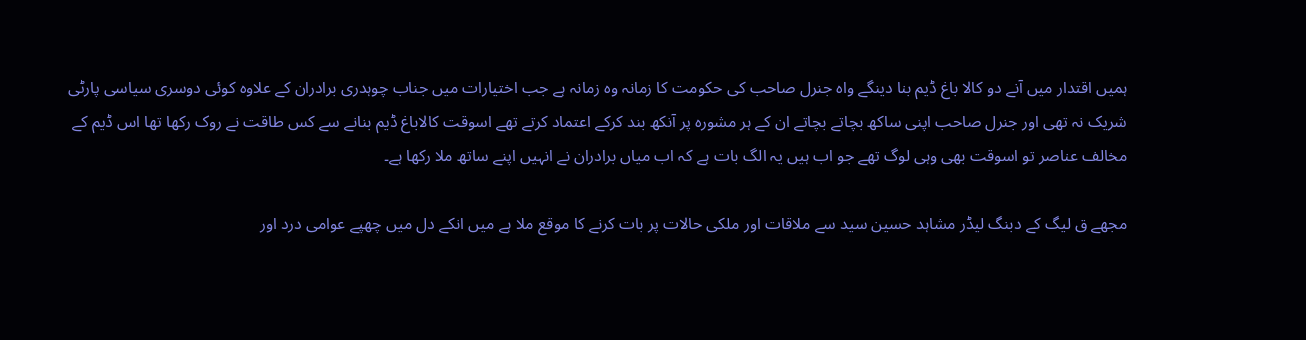ہمیں اقتدار میں آنے دو کالا باغ ڈیم بنا دینگے واہ جنرل صاحب کی حکومت کا زمانہ وہ زمانہ ہے جب اختیارات میں جناب چوہدری برادران کے علاوہ کوئی دوسری سیاسی پارٹی شریک نہ تھی اور جنرل صاحب اپنی ساکھ بچاتے بچاتے ان کے ہر مشورہ پر آنکھ بند کرکے اعتماد کرتے تھے اسوقت کالاباغ ڈیم بنانے سے کس طاقت نے روک رکھا تھا اس ڈیم کے مخالف عناصر تو اسوقت بھی وہی لوگ تھے جو اب ہیں یہ الگ بات ہے کہ اب میاں برادران نے انہیں اپنے ساتھ ملا رکھا ہے۔

مجھے ق لیگ کے دبنگ لیڈر مشاہد حسین سید سے ملاقات اور ملکی حالات پر بات کرنے کا موقع ملا ہے میں انکے دل میں چھپے عوامی درد اور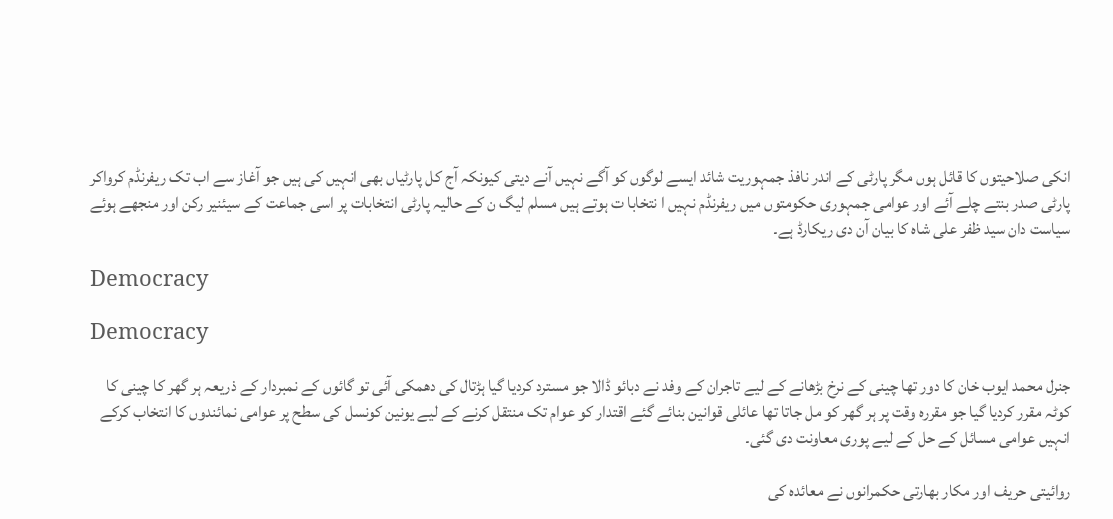انکی صلاحیتوں کا قائل ہوں مگر پارٹی کے اندر نافذ جمہوریت شائد ایسے لوگوں کو آگے نہیں آنے دیتی کیونکہ آج کل پارٹیاں بھی انہیں کی ہیں جو آغاز سے اب تک ریفرنڈم کرواکر پارٹی صدر بنتے چلے آئے اور عوامی جمہوری حکومتوں میں ریفرنڈم نہیں ا نتخابا ت ہوتے ہیں مسلم لیگ ن کے حالیہ پارٹی انتخابات پر اسی جماعت کے سیئنیر رکن اور منجھے ہوئے سیاست دان سید ظفر علی شاہ کا بیان آن دی ریکارڈ ہے۔

Democracy

Democracy

جنرل محمد ایوب خان کا دور تھا چینی کے نرخ بڑھانے کے لیے تاجران کے وفد نے دبائو ڈالا جو مسترد کردیا گیا ہڑتال کی دھمکی آئی تو گائوں کے نمبردار کے ذریعہ ہر گھر کا چینی کا کوٹہ مقرر کردیا گیا جو مقررہ وقت پر ہر گھر کو مل جاتا تھا عائلی قوانین بنائے گئے اقتدار کو عوام تک منتقل کرنے کے لیے یونین کونسل کی سطح پر عوامی نمائندوں کا انتخاب کرکے انہیں عوامی مسائل کے حل کے لیے پوری معاونت دی گئی۔

روائیتی حریف اور مکار بھارتی حکمرانوں نے معائدہ کی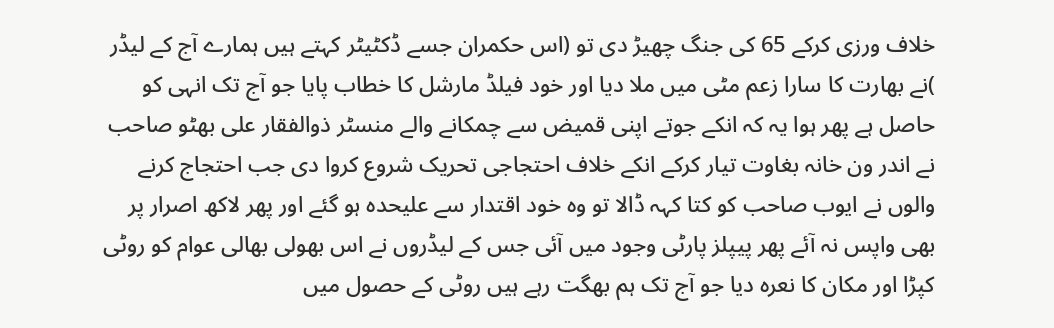خلاف ورزی کرکے 65 کی جنگ چھیڑ دی تو (اس حکمران جسے ڈکٹیٹر کہتے ہیں ہمارے آج کے لیڈر )نے بھارت کا سارا زعم مٹی میں ملا دیا اور خود فیلڈ مارشل کا خطاب پایا جو آج تک انہی کو حاصل ہے پھر ہوا یہ کہ انکے جوتے اپنی قمیض سے چمکانے والے منسٹر ذوالفقار علی بھٹو صاحب نے اندر ون خانہ بغاوت تیار کرکے انکے خلاف احتجاجی تحریک شروع کروا دی جب احتجاج کرنے والوں نے ایوب صاحب کو کتا کہہ ڈالا تو وہ خود اقتدار سے علیحدہ ہو گئے اور پھر لاکھ اصرار پر بھی واپس نہ آئے پھر پیپلز پارٹی وجود میں آئی جس کے لیڈروں نے اس بھولی بھالی عوام کو روٹی کپڑا اور مکان کا نعرہ دیا جو آج تک ہم بھگت رہے ہیں روٹی کے حصول میں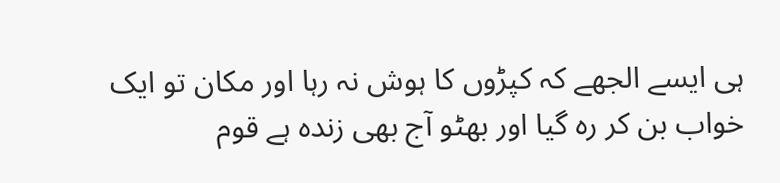ہی ایسے الجھے کہ کپڑوں کا ہوش نہ رہا اور مکان تو ایک خواب بن کر رہ گیا اور بھٹو آج بھی زندہ ہے قوم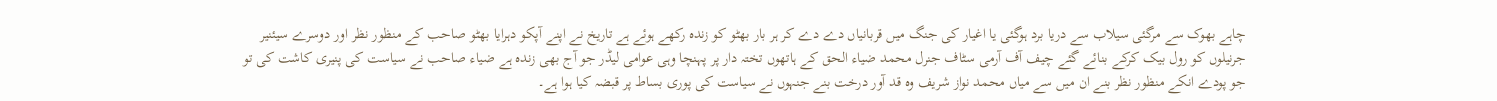چاہے بھوک سے مرگئی سیلاب سے دریا برد ہوگئی یا اغیار کی جنگ میں قربانیاں دے دے کر ہر بار بھٹو کو زندہ رکھے ہوئے ہے تاریخ نے اپنے آپکو دہرایا بھٹو صاحب کے منظور نظر اور دوسرے سیئنیر جرنیلوں کو رول بیک کرکے بنائے گئے چیف آف آرمی سٹاف جنرل محمد ضیاء الحق کے ہاتھوں تختہ دار پر پہنچا وہی عوامی لیڈر جو آج بھی زندہ ہے ضیاء صاحب نے سیاست کی پنیری کاشت کی تو جو پودے انکے منظور نظر بنے ان میں سے میاں محمد نواز شریف وہ قد آور درخت بنے جنہوں نے سیاست کی پوری بساط پر قبضہ کیا ہوا ہے۔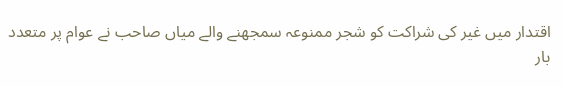اقتدار میں غیر کی شراکت کو شجر ممنوعہ سمجھنے والے میاں صاحب نے عوام پر متعدد بار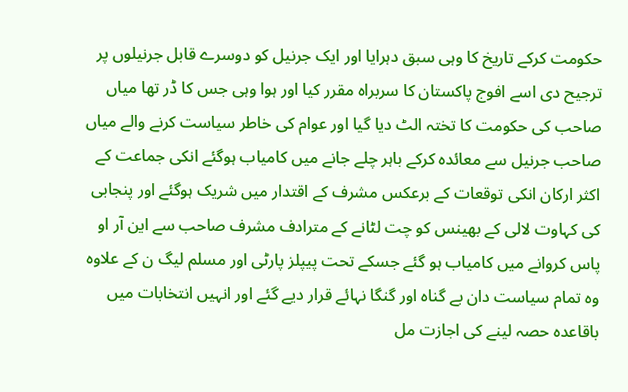حکومت کرکے تاریخ کا وہی سبق دہرایا اور ایک جرنیل کو دوسرے قابل جرنیلوں پر ترجیح دی اسے افوج پاکستان کا سربراہ مقرر کیا اور ہوا وہی جس کا ڈر تھا میاں صاحب کی حکومت کا تختہ الٹ دیا گیا اور عوام کی خاطر سیاست کرنے والے میاں صاحب جرنیل سے معائدہ کرکے باہر چلے جانے میں کامیاب ہوگئے انکی جماعت کے اکثر ارکان انکی توقعات کے برعکس مشرف کے اقتدار میں شریک ہوگئے اور پنجابی کی کہاوت لالی کے بھینس کو چت لٹانے کے مترادف مشرف صاحب سے این آر او پاس کروانے میں کامیاب ہو گئے جسکے تحت پیپلز پارٹی اور مسلم لیگ ن کے علاوہ وہ تمام سیاست دان بے گناہ اور گنگا نہائے قرار دیے گئے اور انہیں انتخابات میں باقاعدہ حصہ لینے کی اجازت مل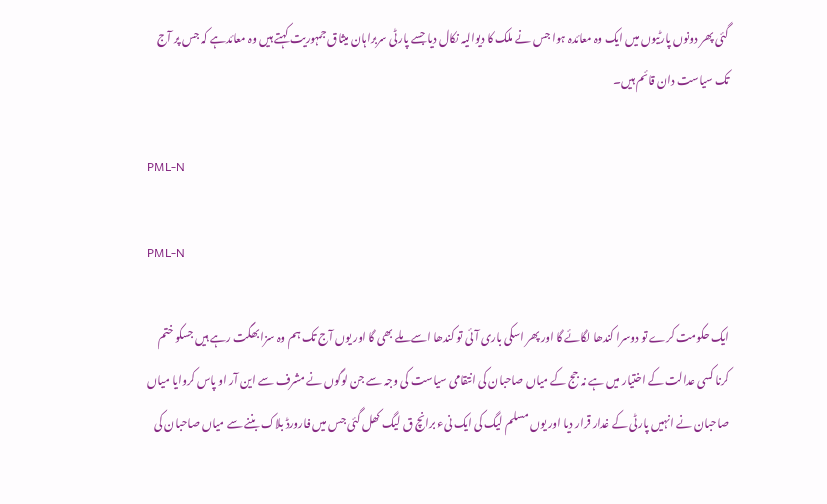گئی پھر دونوں پارٹیوں میں ایک وہ معائدہ ہوا جس نے ملک کا دیوالیہ نکال دیا جسے پارٹی سربراہان میثاق جمہوریت کہتے ہیں وہ معائدہے کہ جس پر آج تک سیاست دان قائم ہیں۔

PML-N

PML-N

ایک حکومت کرے تو دوسرا کندھا لگائے گا اور پھر اسکی باری آئی تو کندھا اسے ملے بھی گا اور یوں آج تک ہم وہ سزا بھگت رہے ہیں جسکو ختم کرنا کسی عدالت کے اختیار میں ہے نہ جج کے میاں صاحبان کی انتقامی سیاست کی وجہ سے جن لوگوں نے مشرف سے این آر او پاس کروایا میاں صاحبان نے انہیں پارٹی کے غدار قرار دیا اور یوں مسلم لیگ کی ایک نیء برانچ ق لیگ کھل گئی جس میں فارورڈ بلاک بننے سے میاں صاحبان کی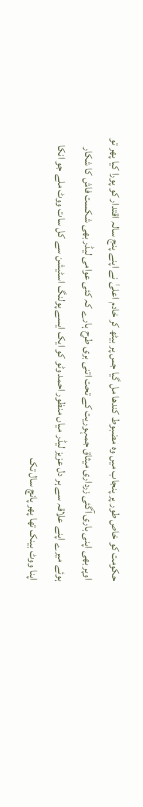حکومت کو خاص طور پر پنجاب میں وہ مضبوط کندھا مل گیا جس پر بیٹھ کر خادم اعلیٰ نے اپنے پنج سالہ اقتدار کو پورا کیا پھر تو اوپر بھی اپنی باری آگئی زرداری میثاق جمہوریت کے تحت اتنی بری طرح ہارے کہ کئی عوامی لیڈر بھی شکست فاش کا شکار ہوئے میرے اپنے علاقہ سے ہر دل عزیز لیڈر میاں منظور احمد وٹو کو ایک ایسے پولنگ اسٹیشن سے کل سات ووٹ ملے جو انکا اپنا ووٹ بینک تھا پھر پانچ سال تک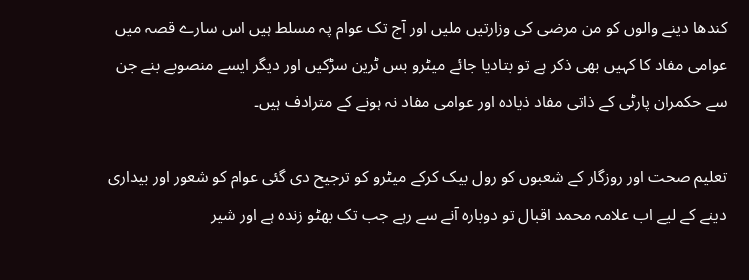کندھا دینے والوں کو من مرضی کی وزارتیں ملیں اور آج تک عوام پہ مسلط ہیں اس سارے قصہ میں عوامی مفاد کا کہیں بھی ذکر ہے تو بتادیا جائے میٹرو بس ٹرین سڑکیں اور دیگر ایسے منصوبے بنے جن سے حکمران پارٹی کے ذاتی مفاد ذیادہ اور عوامی مفاد نہ ہونے کے مترادف ہیں۔

تعلیم صحت اور روزگار کے شعبوں کو رول بیک کرکے میٹرو کو ترجیح دی گئی عوام کو شعور اور بیداری دینے کے لیے اب علامہ محمد اقبال تو دوبارہ آنے سے رہے جب تک بھٹو زندہ ہے اور شیر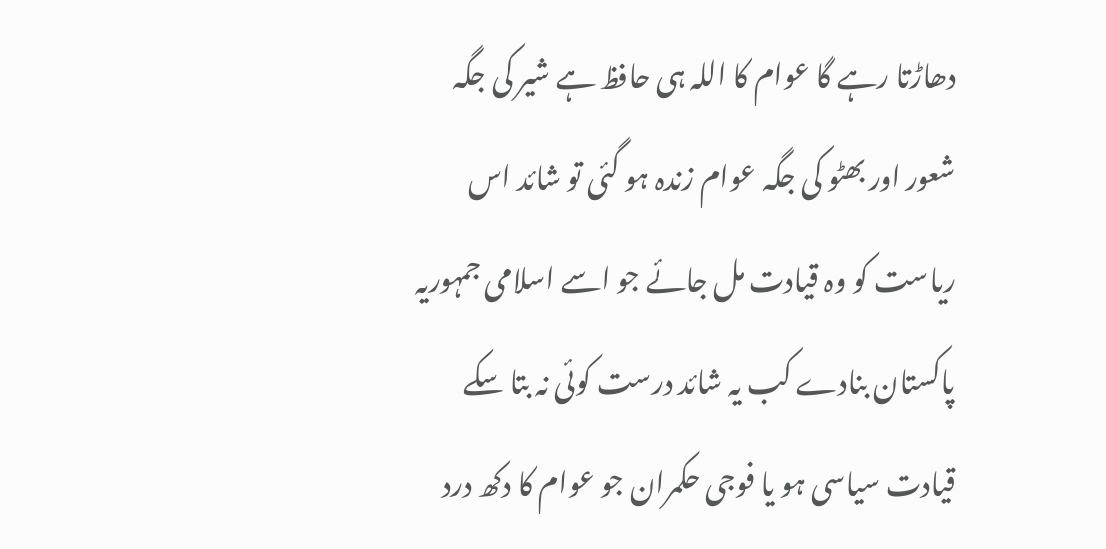دھاڑتا رہے گا عوام کا اللہ ہی حافظ ہے شیر کی جگہ شعور اور بھٹو کی جگہ عوام زندہ ہو گئی تو شائد اس ریاست کو وہ قیادت مل جائے جو اسے اسلامی جمہوریہ پاکستان بنادے کب یہ شائد درست کوئی نہ بتا سکے قیادت سیاسی ہو یا فوجی حکمران جو عوام کا دکھ درد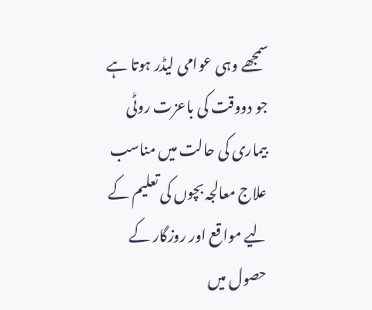سمجھے وہی عوامی لیڈر ہوتا ہے جو دووقت کی باعزت روٹی بیماری کی حالت میں مناسب علاج معالجہ بچوں کی تعلیم کے لیے مواقع اور روزگار کے حصول میں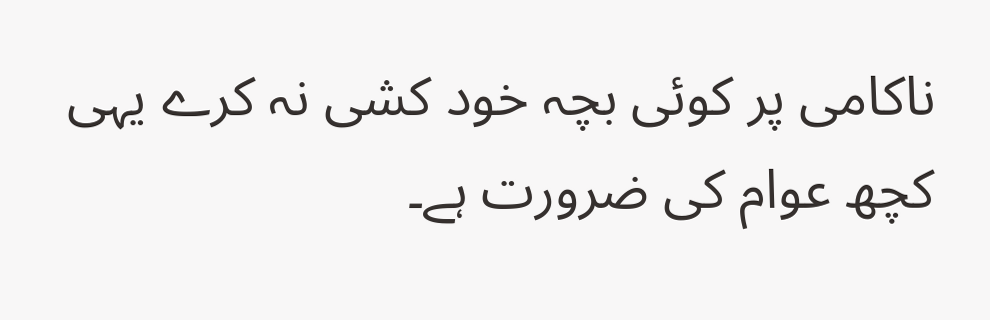ناکامی پر کوئی بچہ خود کشی نہ کرے یہی کچھ عوام کی ضرورت ہے۔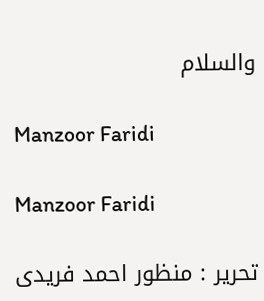والسلام

Manzoor Faridi

Manzoor Faridi

تحریر : منظور احمد فریدی